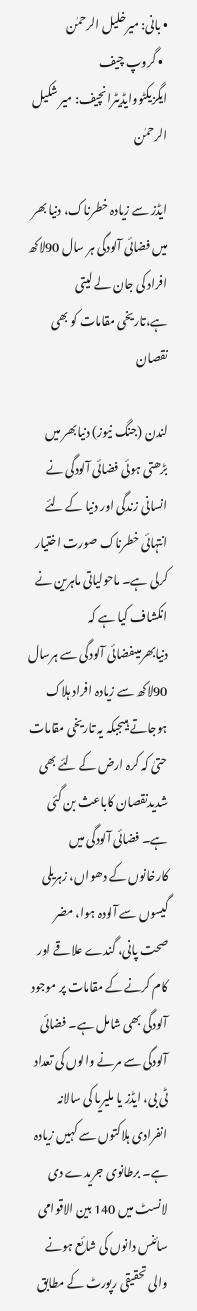• بانی: میرخلیل الرحمٰن
  • گروپ چیف ایگزیکٹووایڈیٹرانچیف: میر شکیل الرحمٰن

ایڈز سے زیادہ خطرناک، دنیا بھر میں فضائی آلودگی ہر سال 90لاکھ افراد کی جان لے لیتی ہے،تاریخی مقامات کو بھی نقصان

لندن (جنگ نیوز) دنیابھر میں بڑھتی ہوئی فضائی آلودگی نے انسانی زندگی اور دنیا کے لئے انتہائی خطرناک صورت اختیار کرلی ہے۔ ماحولیاتی ماہرین نے انکشاف کیا ہے کہ دنیابھرمیںفضائی آلودگی سے ہرسال 90لاکھ سے زیادہ افراد ہلاک ہوجاتے ہیںجبکہ یہ تاریخی مقامات حتیٰ کہ کرہ ارض کے لئے بھی شدیدنقصان کاباعث بن گئی ہے۔ فضائی آلودگی میں کارخانوں کے دھواں، زہریلی گیسوں سے آلودہ ہوا، مضر صحت پانی، گندے علاقے اور کام کرنے کے مقامات پر موجود آلودگی بھی شامل ہے۔ فضائی آلودگی سے مرنے والوں کی تعداد ٹی بی، ایڈز یا ملیریا کی سالانہ انفرادی ہلاکتوں سے کہیں زیادہ ہے۔ برطانوی جریدے دی لانسٹ میں 140 بین الاقوامی سائنس دانوں کی شائع ہونے والی تحقیقی رپورٹ کے مطابق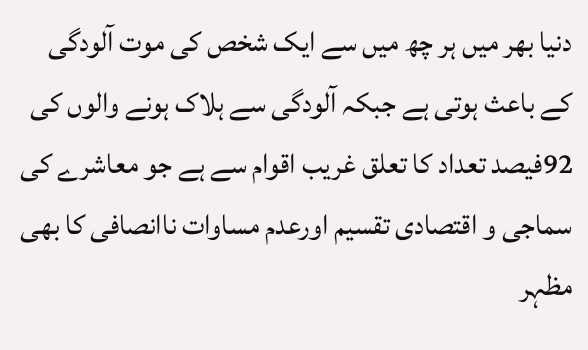دنیا بھر میں ہر چھ میں سے ایک شخص کی موت آلودگی کے باعث ہوتی ہے جبکہ آلودگی سے ہلاک ہونے والوں کی 92فیصد تعداد کا تعلق غریب اقوام سے ہے جو معاشرے کی سماجی و اقتصادی تقسیم اورعدم مساوات ناانصافی کا بھی مظہر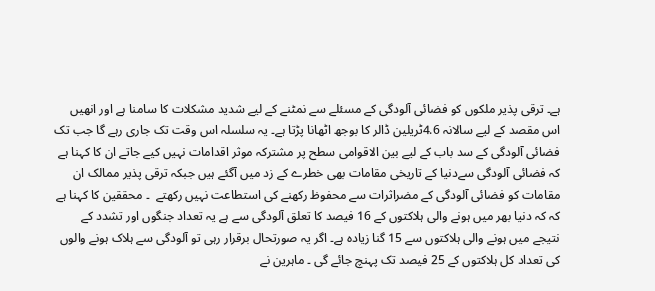ہے۔ ترقی پذیر ملکوں کو فضائی آلودگی کے مسئلے سے نمٹنے کے لیے شدید مشکلات کا سامنا ہے اور انھیں اس مقصد کے لیے سالانہ 4.6ٹریلین ڈالر کا بوجھ اٹھانا پڑتا ہے۔ یہ سلسلہ اس وقت تک جاری رہے گا جب تک فضائی آلودگی کے سد باب کے لیے بین الاقوامی سطح پر مشترکہ موثر اقدامات نہیں کیے جاتے ان کا کہنا ہے کہ فضائی آلودگی سےدنیا کے تاریخی مقامات بھی خطرے کے زد میں آگئے ہیں جبکہ ترقی پذیر ممالک ان مقامات کو فضائی آلودگی کے مضراثرات سے محفوظ رکھنے کی استطاعت نہیں رکھتے  ۔ محققین کا کہنا ہے کہ کہ دنیا بھر میں ہونے والی ہلاکتوں کے 16 فیصد کا تعلق آلودگی سے ہے یہ تعداد جنگوں اور تشدد کے نتیجے میں ہونے والی ہلاکتوں سے 15 گنا زیادہ ہے۔ اگر یہ صورتحال برقرار رہی تو آلودگی سے ہلاک ہونے والوں کی تعداد کل ہلاکتوں کے 25 فیصد تک پہنچ جائے گی ۔ ماہرین نے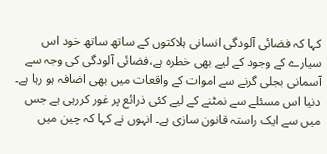کہا کہ فضائی آلودگی انسانی ہلاکتوں کے ساتھ ساتھ خود اس سیارے کے وجود کے لیے بھی خطرہ ہے،فضائی آلودگی کی وجہ سے آسمانی بجلی گرنے سے اموات کے واقعات میں بھی اضافہ ہو رہا ہے۔ دنیا اس مسئلے سے نمٹنے کے لیے کئی ذرائع پر غور کررہی ہے جس میں سے ایک راستہ قانون سازی ہے۔ انہوں نے کہا کہ چین میں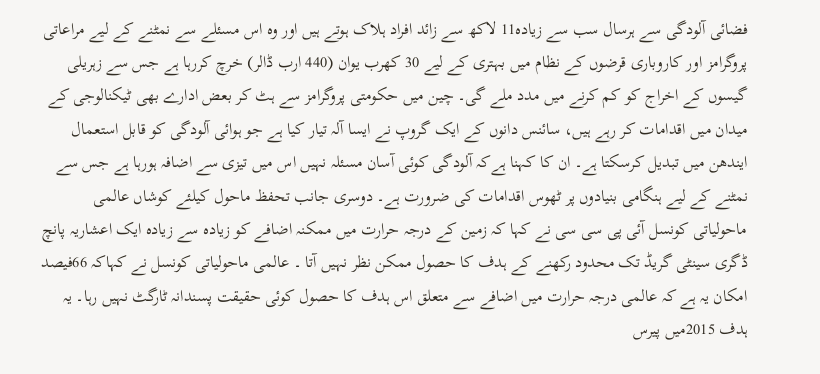فضائی آلودگی سے ہرسال سب سے زیادہ11 لاکھ سے زائد افراد ہلاک ہوتے ہیں اور وہ اس مسئلے سے نمٹنے کے لیے مراعاتی پروگرامز اور کاروباری قرضوں کے نظام میں بہتری کے لیے 30 کھرب یوان (440 ارب ڈالر) خرچ کررہا ہے جس سے زہریلی گیسوں کے اخراج کو کم کرنے میں مدد ملے گی۔ چین میں حکومتی پروگرامز سے ہٹ کر بعض ادارے بھی ٹیکنالوجی کے میدان میں اقدامات کر رہے ہیں، سائنس دانوں کے ایک گروپ نے ایسا آلہ تیار کیا ہے جو ہوائی آلودگی کو قابل استعمال ایندھن میں تبدیل کرسکتا ہے۔ ان کا کہنا ہےکہ آلودگی کوئی آسان مسئلہ نہیں اس میں تیزی سے اضافہ ہورہا ہے جس سے نمٹنے کے لیے ہنگامی بنیادوں پر ٹھوس اقدامات کی ضرورت ہے۔ دوسری جانب تحفظ ماحول کیلئے کوشاں عالمی ماحولیاتی کونسل آئی پی سی سی نے کہا کہ زمین کے درجہ حرارت میں ممکنہ اضافے کو زیادہ سے زیادہ ایک اعشاریہ پانچ ڈگری سینٹی گریڈ تک محدود رکھنے کے ہدف کا حصول ممکن نظر نہیں آتا ۔ عالمی ماحولیاتی کونسل نے کہاکہ 66فیصد امکان یہ ہے کہ عالمی درجہ حرارت میں اضافے سے متعلق اس ہدف کا حصول کوئی حقیقت پسندانہ ٹارگٹ نہیں رہا۔ یہ ہدف 2015میں پیرس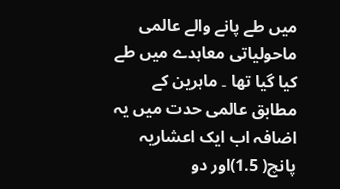میں طے پانے والے عالمی ماحولیاتی معاہدے میں طے کیا گیا تھا ۔ ماہرین کے مطابق عالمی حدت میں یہ اضافہ اب ایک اعشاریہ پانچ( 1.5)اور دو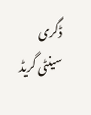ڈگری سینٹی گریڈ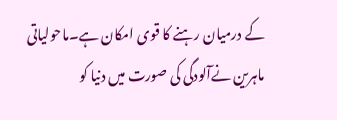کے درمیان رہنے کا قوی امکان ہے۔ماحولیاتی ماہرین نےآلودگی کی صورت میں دنیا کو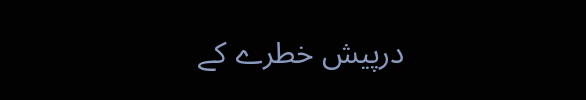درپیش خطرے کے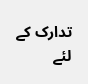تدارک کے لئے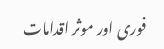فوری اور موثر اقدامات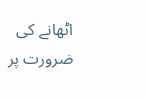اٹھانے کی ضرورت پر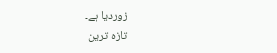زوردیا ہے۔
تازہ ترین